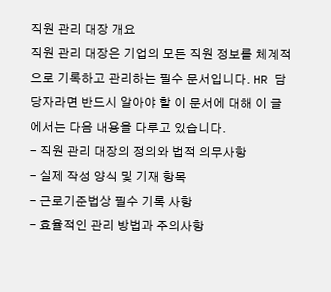직원 관리 대장 개요
직원 관리 대장은 기업의 모든 직원 정보를 체계적으로 기록하고 관리하는 필수 문서입니다. HR 담당자라면 반드시 알아야 할 이 문서에 대해 이 글에서는 다음 내용을 다루고 있습니다.
- 직원 관리 대장의 정의와 법적 의무사항
- 실제 작성 양식 및 기재 항목
- 근로기준법상 필수 기록 사항
- 효율적인 관리 방법과 주의사항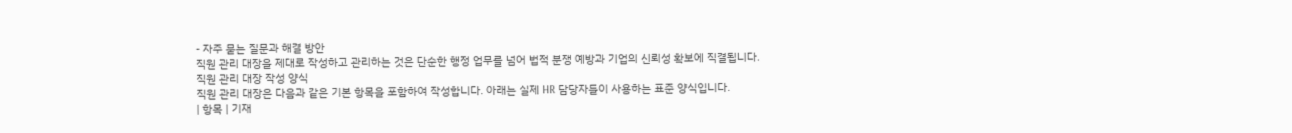- 자주 묻는 질문과 해결 방안
직원 관리 대장을 제대로 작성하고 관리하는 것은 단순한 행정 업무를 넘어 법적 분쟁 예방과 기업의 신뢰성 확보에 직결됩니다.
직원 관리 대장 작성 양식
직원 관리 대장은 다음과 같은 기본 항목을 포함하여 작성합니다. 아래는 실제 HR 담당자들이 사용하는 표준 양식입니다.
| 항목 | 기재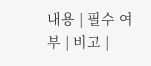내용 | 필수 여부 | 비고 |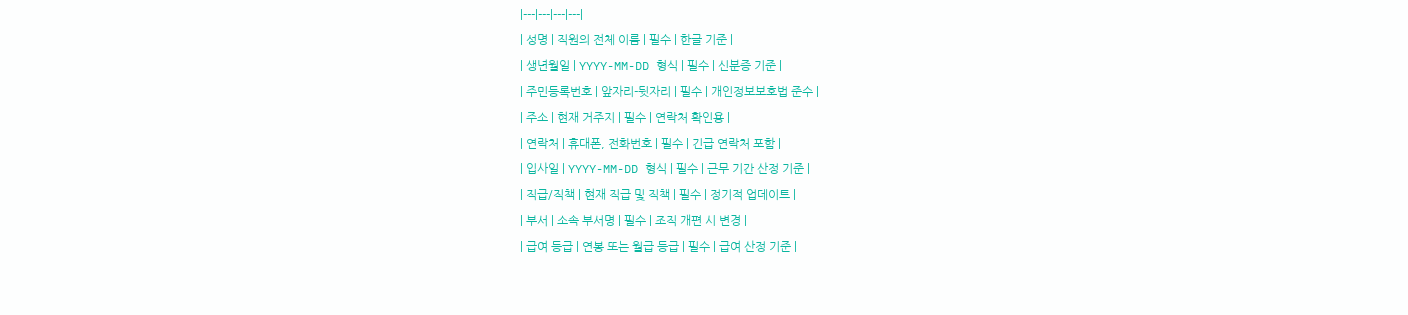|---|---|---|---|
| 성명 | 직원의 전체 이름 | 필수 | 한글 기준 |
| 생년월일 | YYYY-MM-DD 형식 | 필수 | 신분증 기준 |
| 주민등록번호 | 앞자리-뒷자리 | 필수 | 개인정보보호법 준수 |
| 주소 | 현재 거주지 | 필수 | 연락처 확인용 |
| 연락처 | 휴대폰, 전화번호 | 필수 | 긴급 연락처 포함 |
| 입사일 | YYYY-MM-DD 형식 | 필수 | 근무 기간 산정 기준 |
| 직급/직책 | 현재 직급 및 직책 | 필수 | 정기적 업데이트 |
| 부서 | 소속 부서명 | 필수 | 조직 개편 시 변경 |
| 급여 등급 | 연봉 또는 월급 등급 | 필수 | 급여 산정 기준 |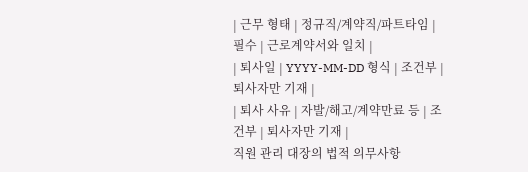| 근무 형태 | 정규직/계약직/파트타임 | 필수 | 근로계약서와 일치 |
| 퇴사일 | YYYY-MM-DD 형식 | 조건부 | 퇴사자만 기재 |
| 퇴사 사유 | 자발/해고/계약만료 등 | 조건부 | 퇴사자만 기재 |
직원 관리 대장의 법적 의무사항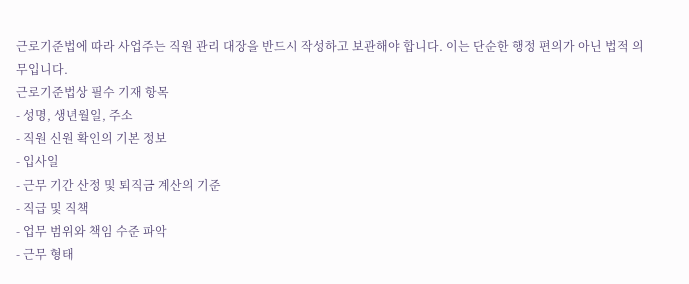근로기준법에 따라 사업주는 직원 관리 대장을 반드시 작성하고 보관해야 합니다. 이는 단순한 행정 편의가 아닌 법적 의무입니다.
근로기준법상 필수 기재 항목
- 성명, 생년월일, 주소
- 직원 신원 확인의 기본 정보
- 입사일
- 근무 기간 산정 및 퇴직금 계산의 기준
- 직급 및 직책
- 업무 범위와 책임 수준 파악
- 근무 형태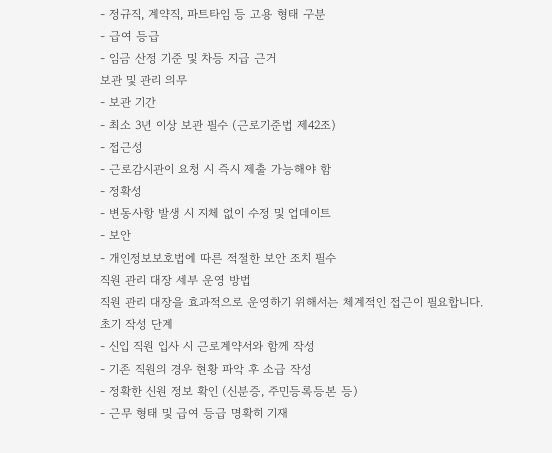- 정규직, 계약직, 파트타임 등 고용 형태 구분
- 급여 등급
- 임금 산정 기준 및 차등 지급 근거
보관 및 관리 의무
- 보관 기간
- 최소 3년 이상 보관 필수 (근로기준법 제42조)
- 접근성
- 근로감시관이 요청 시 즉시 제출 가능해야 함
- 정확성
- 변동사항 발생 시 지체 없이 수정 및 업데이트
- 보안
- 개인정보보호법에 따른 적절한 보안 조치 필수
직원 관리 대장 세부 운영 방법
직원 관리 대장을 효과적으로 운영하기 위해서는 체계적인 접근이 필요합니다.
초기 작성 단계
- 신입 직원 입사 시 근로계약서와 함께 작성
- 기존 직원의 경우 현황 파악 후 소급 작성
- 정확한 신원 정보 확인 (신분증, 주민등록등본 등)
- 근무 형태 및 급여 등급 명확히 기재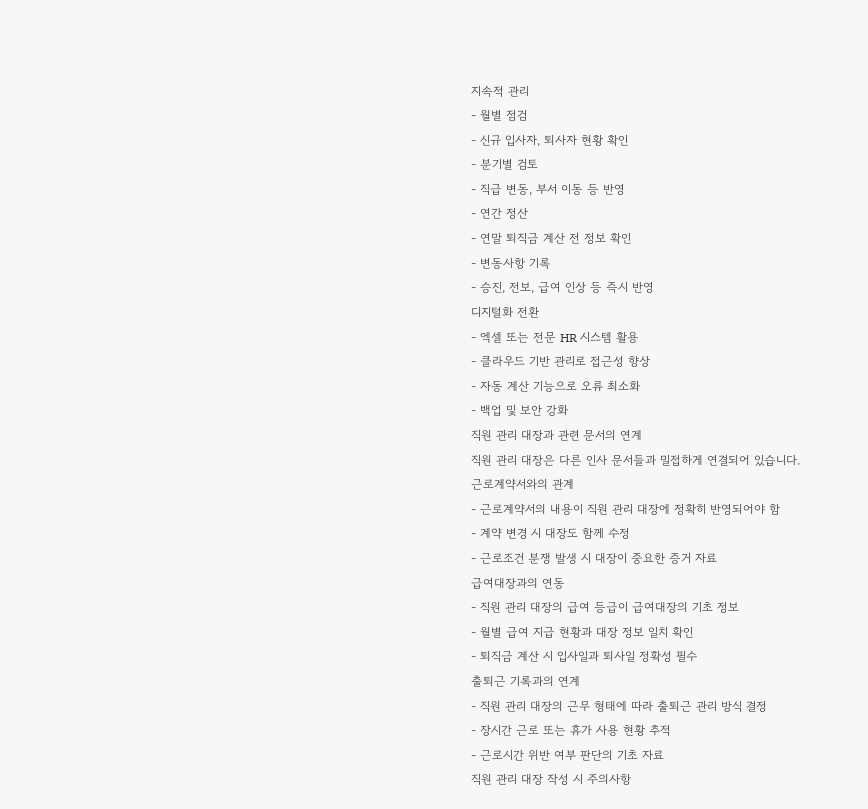지속적 관리
- 월별 점검
- 신규 입사자, 퇴사자 현황 확인
- 분기별 검토
- 직급 변동, 부서 이동 등 반영
- 연간 정산
- 연말 퇴직금 계산 전 정보 확인
- 변동사항 기록
- 승진, 전보, 급여 인상 등 즉시 반영
디지털화 전환
- 엑셀 또는 전문 HR 시스템 활용
- 클라우드 기반 관리로 접근성 향상
- 자동 계산 기능으로 오류 최소화
- 백업 및 보안 강화
직원 관리 대장과 관련 문서의 연계
직원 관리 대장은 다른 인사 문서들과 밀접하게 연결되어 있습니다.
근로계약서와의 관계
- 근로계약서의 내용이 직원 관리 대장에 정확히 반영되어야 함
- 계약 변경 시 대장도 함께 수정
- 근로조건 분쟁 발생 시 대장이 중요한 증거 자료
급여대장과의 연동
- 직원 관리 대장의 급여 등급이 급여대장의 기초 정보
- 월별 급여 지급 현황과 대장 정보 일치 확인
- 퇴직금 계산 시 입사일과 퇴사일 정확성 필수
출퇴근 기록과의 연계
- 직원 관리 대장의 근무 형태에 따라 출퇴근 관리 방식 결정
- 장시간 근로 또는 휴가 사용 현황 추적
- 근로시간 위반 여부 판단의 기초 자료
직원 관리 대장 작성 시 주의사항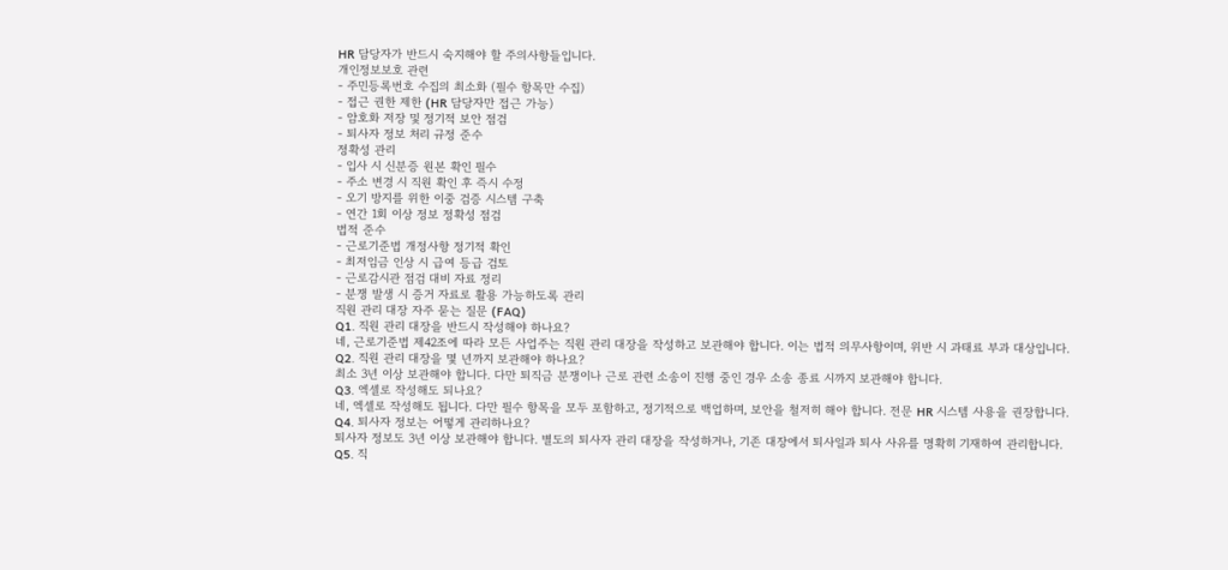HR 담당자가 반드시 숙지해야 할 주의사항들입니다.
개인정보보호 관련
- 주민등록번호 수집의 최소화 (필수 항목만 수집)
- 접근 권한 제한 (HR 담당자만 접근 가능)
- 암호화 저장 및 정기적 보안 점검
- 퇴사자 정보 처리 규정 준수
정확성 관리
- 입사 시 신분증 원본 확인 필수
- 주소 변경 시 직원 확인 후 즉시 수정
- 오기 방지를 위한 이중 검증 시스템 구축
- 연간 1회 이상 정보 정확성 점검
법적 준수
- 근로기준법 개정사항 정기적 확인
- 최저임금 인상 시 급여 등급 검토
- 근로감시관 점검 대비 자료 정리
- 분쟁 발생 시 증거 자료로 활용 가능하도록 관리
직원 관리 대장 자주 묻는 질문 (FAQ)
Q1. 직원 관리 대장을 반드시 작성해야 하나요?
네, 근로기준법 제42조에 따라 모든 사업주는 직원 관리 대장을 작성하고 보관해야 합니다. 이는 법적 의무사항이며, 위반 시 과태료 부과 대상입니다.
Q2. 직원 관리 대장을 몇 년까지 보관해야 하나요?
최소 3년 이상 보관해야 합니다. 다만 퇴직금 분쟁이나 근로 관련 소송이 진행 중인 경우 소송 종료 시까지 보관해야 합니다.
Q3. 엑셀로 작성해도 되나요?
네, 엑셀로 작성해도 됩니다. 다만 필수 항목을 모두 포함하고, 정기적으로 백업하며, 보안을 철저히 해야 합니다. 전문 HR 시스템 사용을 권장합니다.
Q4. 퇴사자 정보는 어떻게 관리하나요?
퇴사자 정보도 3년 이상 보관해야 합니다. 별도의 퇴사자 관리 대장을 작성하거나, 기존 대장에서 퇴사일과 퇴사 사유를 명확히 기재하여 관리합니다.
Q5. 직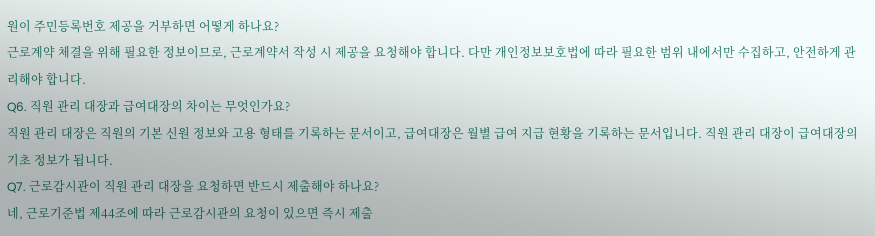원이 주민등록번호 제공을 거부하면 어떻게 하나요?
근로계약 체결을 위해 필요한 정보이므로, 근로계약서 작성 시 제공을 요청해야 합니다. 다만 개인정보보호법에 따라 필요한 범위 내에서만 수집하고, 안전하게 관리해야 합니다.
Q6. 직원 관리 대장과 급여대장의 차이는 무엇인가요?
직원 관리 대장은 직원의 기본 신원 정보와 고용 형태를 기록하는 문서이고, 급여대장은 월별 급여 지급 현황을 기록하는 문서입니다. 직원 관리 대장이 급여대장의 기초 정보가 됩니다.
Q7. 근로감시관이 직원 관리 대장을 요청하면 반드시 제출해야 하나요?
네, 근로기준법 제44조에 따라 근로감시관의 요청이 있으면 즉시 제출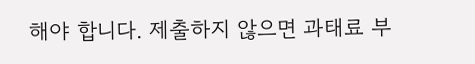해야 합니다. 제출하지 않으면 과태료 부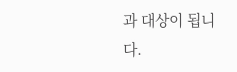과 대상이 됩니다.